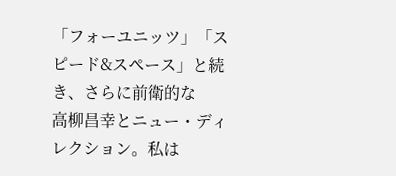「フォーユニッツ」「スピード&スペース」と続き、さらに前衛的な
高柳昌幸とニュー・ディレクション。私は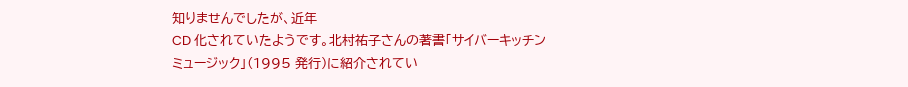知りませんでしたが、近年
CD 化されていたようです。北村祐子さんの著書「サイバーキッチン
ミュージック」(1995 発行)に紹介されてい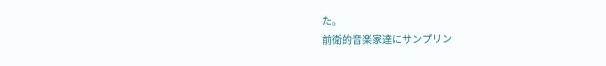た。
前衛的音楽家達にサンプリン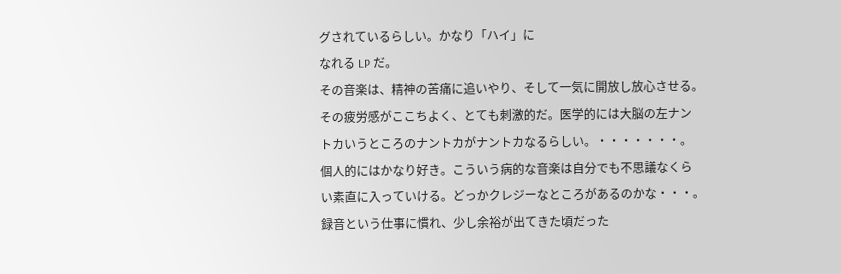グされているらしい。かなり「ハイ」に
なれる LP だ。
その音楽は、精神の苦痛に追いやり、そして一気に開放し放心させる。
その疲労感がここちよく、とても刺激的だ。医学的には大脳の左ナン
トカいうところのナントカがナントカなるらしい。・・・・・・・。
個人的にはかなり好き。こういう病的な音楽は自分でも不思議なくら
い素直に入っていける。どっかクレジーなところがあるのかな・・・。
録音という仕事に慣れ、少し余裕が出てきた頃だった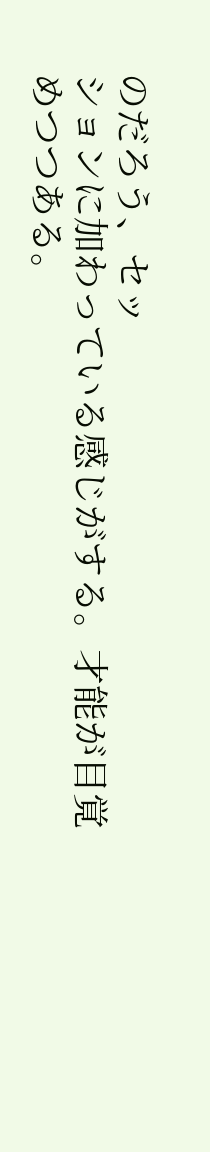のだろう、セッ
ションに加わっている感じがする。才能が目覚めつつある。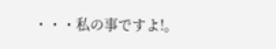・・・私の事ですよ!。